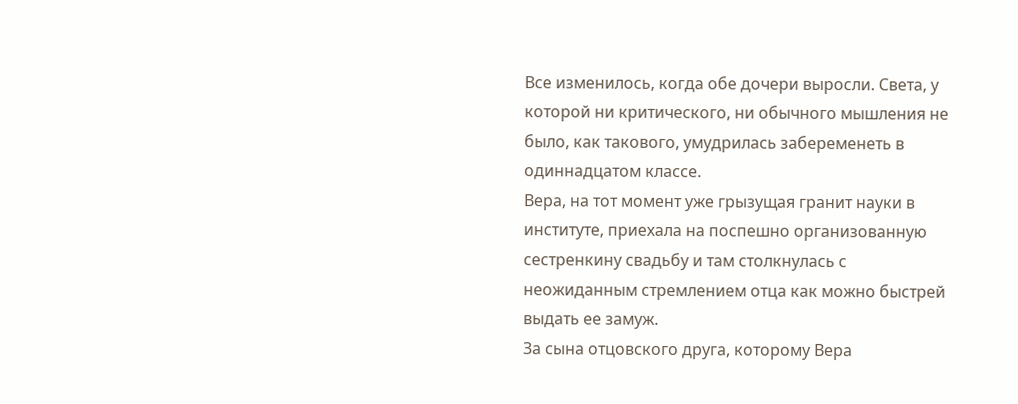Все изменилось, когда обе дочери выросли. Света, у которой ни критического, ни обычного мышления не было, как такового, умудрилась забеременеть в одиннадцатом классе.
Вера, на тот момент уже грызущая гранит науки в институте, приехала на поспешно организованную сестренкину свадьбу и там столкнулась с неожиданным стремлением отца как можно быстрей выдать ее замуж.
За сына отцовского друга, которому Вера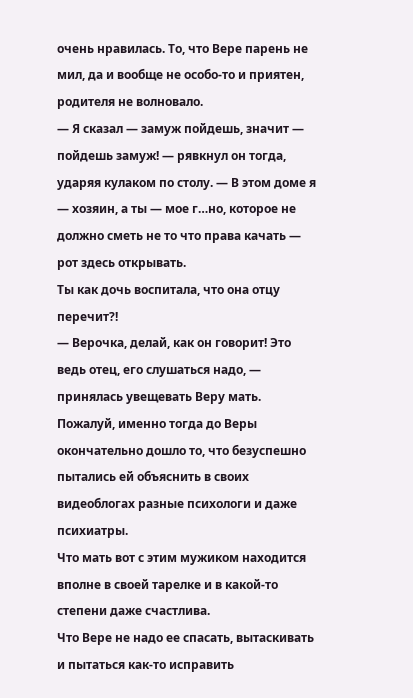очень нравилась. То, что Вере парень не мил, да и вообще не особо-то и приятен, родителя не волновало.
— Я сказал — замуж пойдешь, значит — пойдешь замуж! — рявкнул он тогда, ударяя кулаком по столу. — В этом доме я — хозяин, а ты — мое г…но, которое не должно сметь не то что права качать — рот здесь открывать.
Ты как дочь воспитала, что она отцу перечит?!
— Верочка, делай, как он говорит! Это ведь отец, его слушаться надо, — принялась увещевать Веру мать.
Пожалуй, именно тогда до Веры окончательно дошло то, что безуспешно пытались ей объяснить в своих видеоблогах разные психологи и даже психиатры.
Что мать вот с этим мужиком находится вполне в своей тарелке и в какой-то степени даже счастлива.
Что Вере не надо ее спасать, вытаскивать и пытаться как-то исправить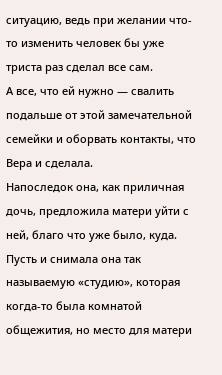ситуацию, ведь при желании что-то изменить человек бы уже триста раз сделал все сам.
А все, что ей нужно — свалить подальше от этой замечательной семейки и оборвать контакты, что Вера и сделала.
Напоследок она, как приличная дочь, предложила матери уйти с ней, благо что уже было, куда.
Пусть и снимала она так называемую «студию», которая когда-то была комнатой общежития, но место для матери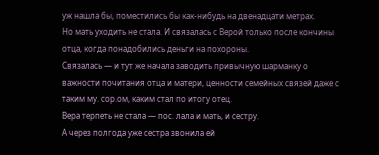уж нашла бы, поместились бы как-нибудь на двенадцати метрах.
Но мать уходить не стала. И связалась с Верой только после кончины отца, когда понадобились деньги на похороны.
Связалась — и тут же начала заводить привычную шарманку о важности почитания отца и матери, ценности семейных связей даже с таким му. сор.ом, каким стал по итогу отец.
Вера терпеть не стала — пос. лала и мать, и сестру.
А через полгода уже сестра звонила ей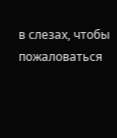в слезах, чтобы пожаловаться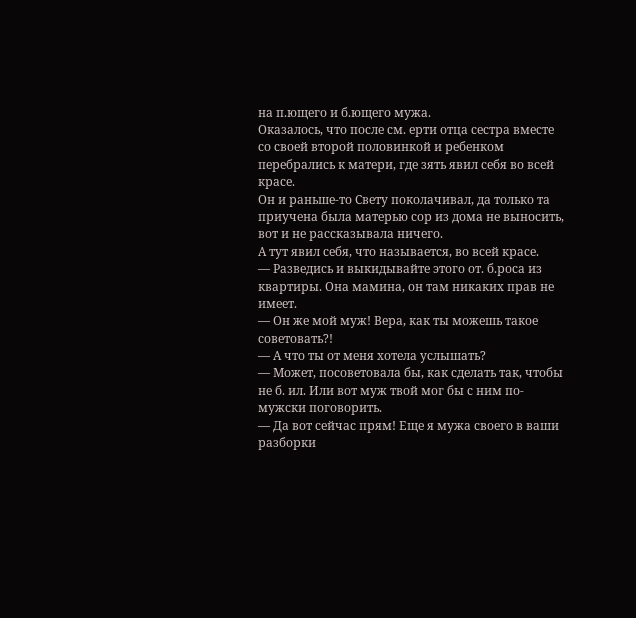на п.ющего и б.ющего мужа.
Оказалось, что после см. ерти отца сестра вместе со своей второй половинкой и ребенком перебрались к матери, где зять явил себя во всей красе.
Он и раньше-то Свету поколачивал, да только та приучена была матерью сор из дома не выносить, вот и не рассказывала ничего.
А тут явил себя, что называется, во всей красе.
— Разведись и выкидывайте этого от. б.роса из квартиры. Она мамина, он там никаких прав не имеет.
— Он же мой муж! Вера, как ты можешь такое советовать?!
— А что ты от меня хотела услышать?
— Может, посоветовала бы, как сделать так, чтобы не б. ил. Или вот муж твой мог бы с ним по-мужски поговорить.
— Да вот сейчас прям! Еще я мужа своего в ваши разборки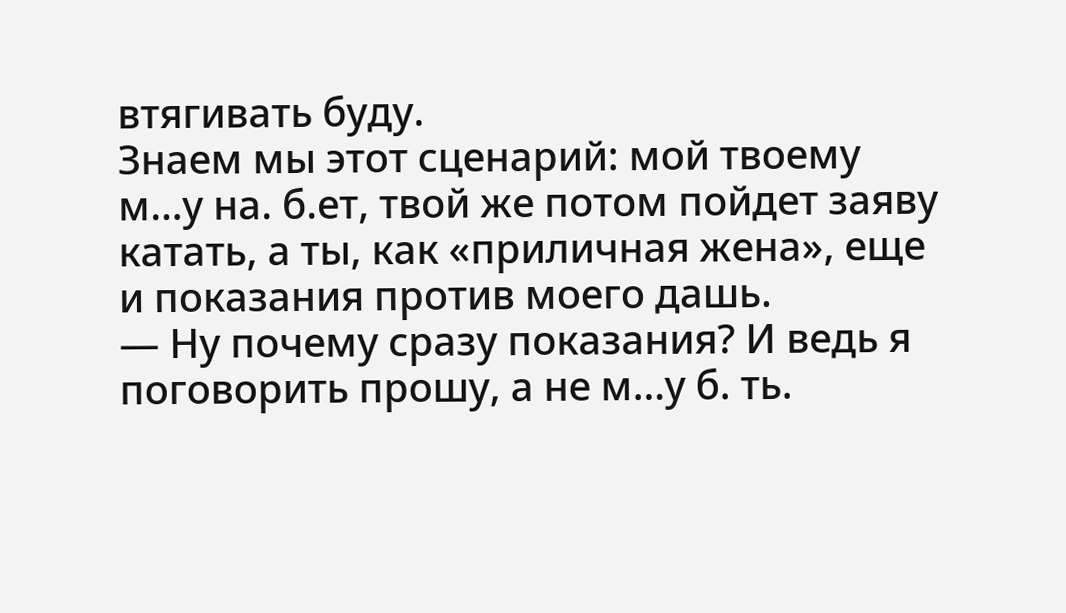втягивать буду.
Знаем мы этот сценарий: мой твоему м…у на. б.ет, твой же потом пойдет заяву катать, а ты, как «приличная жена», еще и показания против моего дашь.
— Ну почему сразу показания? И ведь я поговорить прошу, а не м…у б. ть.